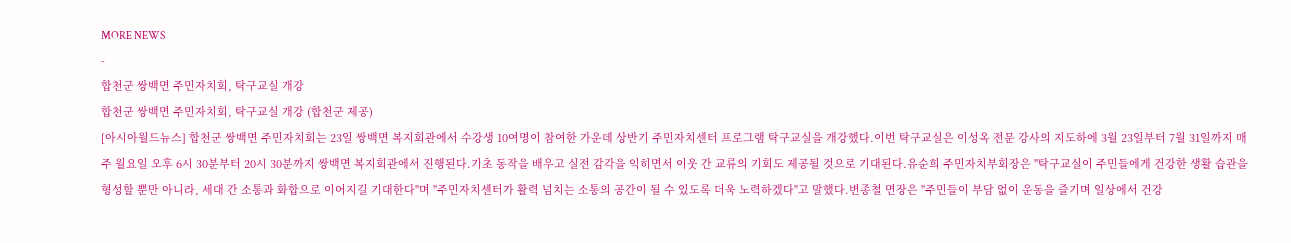MORE NEWS
-
합천군 쌍백면 주민자치회, 탁구교실 개강
합천군 쌍백면 주민자치회, 탁구교실 개강 (합천군 제공)
[아시아월드뉴스] 합천군 쌍백면 주민자치회는 23일 쌍백면 복지회관에서 수강생 10여명이 참여한 가운데 상반기 주민자치센터 프로그램 탁구교실을 개강했다.이번 탁구교실은 이성옥 전문 강사의 지도하에 3월 23일부터 7월 31일까지 매주 월요일 오후 6시 30분부터 20시 30분까지 쌍백면 복지회관에서 진행된다.기초 동작을 배우고 실전 감각을 익히면서 이웃 간 교류의 기회도 제공될 것으로 기대된다.유순희 주민자치부회장은 "탁구교실이 주민들에게 건강한 생활 습관을 형성할 뿐만 아니라, 세대 간 소통과 화합으로 이어지길 기대한다"며 "주민자치센터가 활력 넘치는 소통의 공간이 될 수 있도록 더욱 노력하겠다"고 말했다.변종철 면장은 "주민들이 부담 없이 운동을 즐기며 일상에서 건강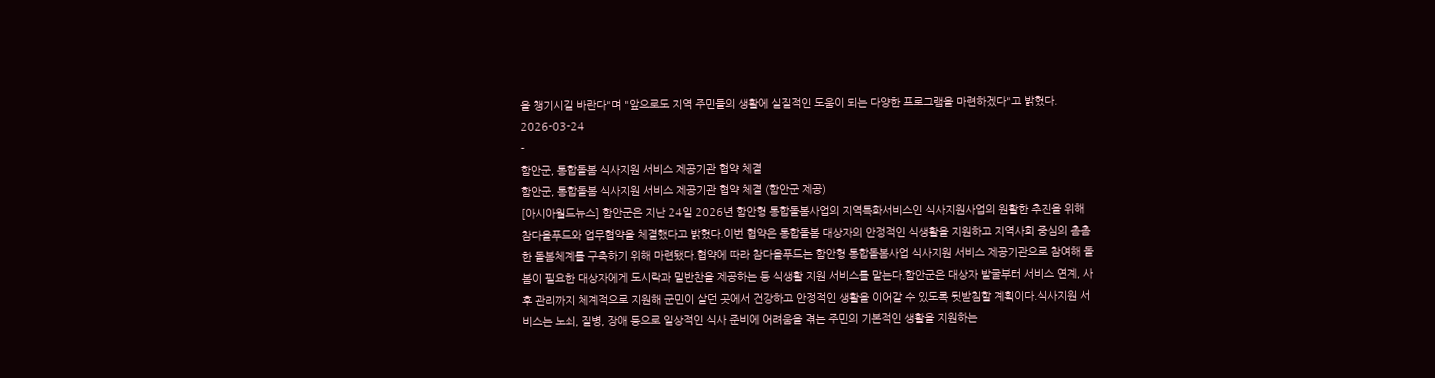을 챙기시길 바란다"며 "앞으로도 지역 주민들의 생활에 실질적인 도움이 되는 다양한 프로그램을 마련하겠다"고 밝혔다.
2026-03-24
-
함안군, 통합돌봄 식사지원 서비스 제공기관 협약 체결
함안군, 통합돌봄 식사지원 서비스 제공기관 협약 체결 (함안군 제공)
[아시아월드뉴스] 함안군은 지난 24일 2026년 함안형 통합돌봄사업의 지역특화서비스인 식사지원사업의 원활한 추진을 위해 참다올푸드와 업무협약을 체결했다고 밝혔다.이번 협약은 통합돌봄 대상자의 안정적인 식생활을 지원하고 지역사회 중심의 촘촘한 돌봄체계를 구축하기 위해 마련됐다.협약에 따라 참다올푸드는 함안형 통합돌봄사업 식사지원 서비스 제공기관으로 참여해 돌봄이 필요한 대상자에게 도시락과 밑반찬을 제공하는 등 식생활 지원 서비스를 맡는다.함안군은 대상자 발굴부터 서비스 연계, 사후 관리까지 체계적으로 지원해 군민이 살던 곳에서 건강하고 안정적인 생활을 이어갈 수 있도록 뒷받침할 계획이다.식사지원 서비스는 노쇠, 질병, 장애 등으로 일상적인 식사 준비에 어려움을 겪는 주민의 기본적인 생활을 지원하는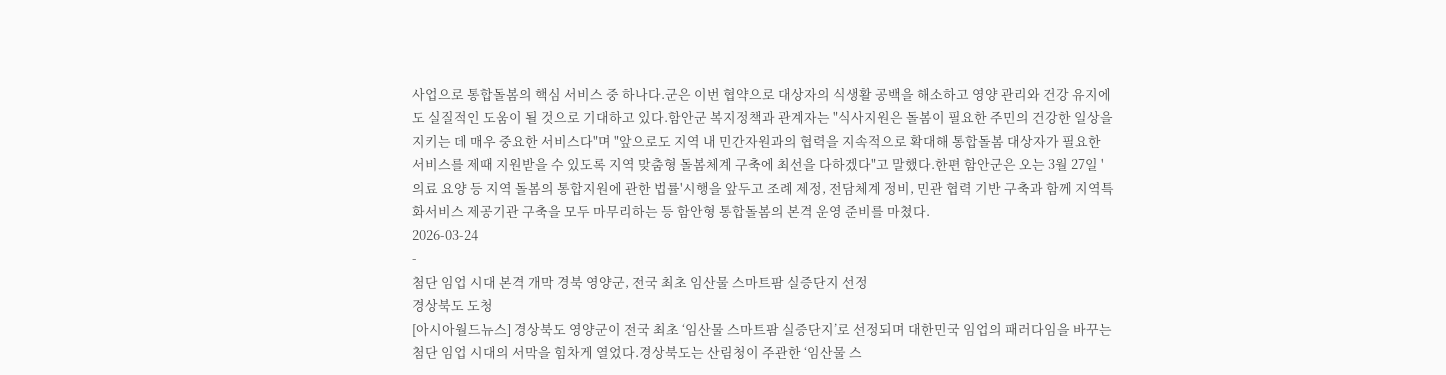사업으로 통합돌봄의 핵심 서비스 중 하나다.군은 이번 협약으로 대상자의 식생활 공백을 해소하고 영양 관리와 건강 유지에도 실질적인 도움이 될 것으로 기대하고 있다.함안군 복지정책과 관계자는 "식사지원은 돌봄이 필요한 주민의 건강한 일상을 지키는 데 매우 중요한 서비스다"며 "앞으로도 지역 내 민간자원과의 협력을 지속적으로 확대해 통합돌봄 대상자가 필요한 서비스를 제때 지원받을 수 있도록 지역 맞춤형 돌봄체계 구축에 최선을 다하겠다"고 말했다.한편 함안군은 오는 3월 27일 '의료 요양 등 지역 돌봄의 통합지원에 관한 법률'시행을 앞두고 조례 제정, 전담체계 정비, 민관 협력 기반 구축과 함께 지역특화서비스 제공기관 구축을 모두 마무리하는 등 함안형 통합돌봄의 본격 운영 준비를 마쳤다.
2026-03-24
-
첨단 임업 시대 본격 개막 경북 영양군, 전국 최초 임산물 스마트팜 실증단지 선정
경상북도 도청
[아시아월드뉴스] 경상북도 영양군이 전국 최초 ‘임산물 스마트팜 실증단지’로 선정되며 대한민국 임업의 패러다임을 바꾸는 첨단 임업 시대의 서막을 힘차게 열었다.경상북도는 산림청이 주관한 ‘임산물 스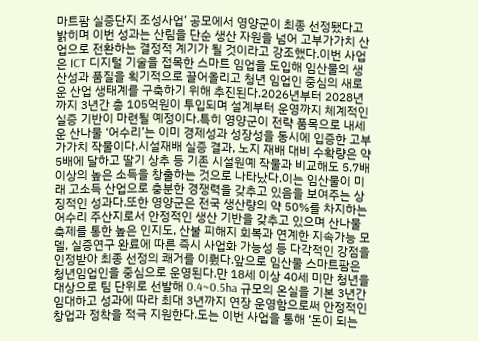마트팜 실증단지 조성사업’ 공모에서 영양군이 최종 선정됐다고 밝히며 이번 성과는 산림을 단순 생산 자원을 넘어 고부가가치 산업으로 전환하는 결정적 계기가 될 것이라고 강조했다.이번 사업은 ICT 디지털 기술을 접목한 스마트 임업을 도입해 임산물의 생산성과 품질을 획기적으로 끌어올리고 청년 임업인 중심의 새로운 산업 생태계를 구축하기 위해 추진된다.2026년부터 2028년까지 3년간 총 105억원이 투입되며 설계부터 운영까지 체계적인 실증 기반이 마련될 예정이다.특히 영양군이 전략 품목으로 내세운 산나물 ‘어수리’는 이미 경제성과 성장성을 동시에 입증한 고부가가치 작물이다.시설재배 실증 결과, 노지 재배 대비 수확량은 약 5배에 달하고 딸기 상추 등 기존 시설원예 작물과 비교해도 5.7배 이상의 높은 소득을 창출하는 것으로 나타났다.이는 임산물이 미래 고소득 산업으로 충분한 경쟁력을 갖추고 있음을 보여주는 상징적인 성과다.또한 영양군은 전국 생산량의 약 50%를 차지하는 어수리 주산지로서 안정적인 생산 기반을 갖추고 있으며 산나물 축제를 통한 높은 인지도, 산불 피해지 회복과 연계한 지속가능 모델, 실증연구 완료에 따른 즉시 사업화 가능성 등 다각적인 강점을 인정받아 최종 선정의 쾌거를 이뤘다.앞으로 임산물 스마트팜은 청년임업인을 중심으로 운영된다.만 18세 이상 40세 미만 청년을 대상으로 팀 단위로 선발해 0.4~0.5ha 규모의 온실을 기본 3년간 임대하고 성과에 따라 최대 3년까지 연장 운영함으로써 안정적인 창업과 정착을 적극 지원한다.도는 이번 사업을 통해 ‘돈이 되는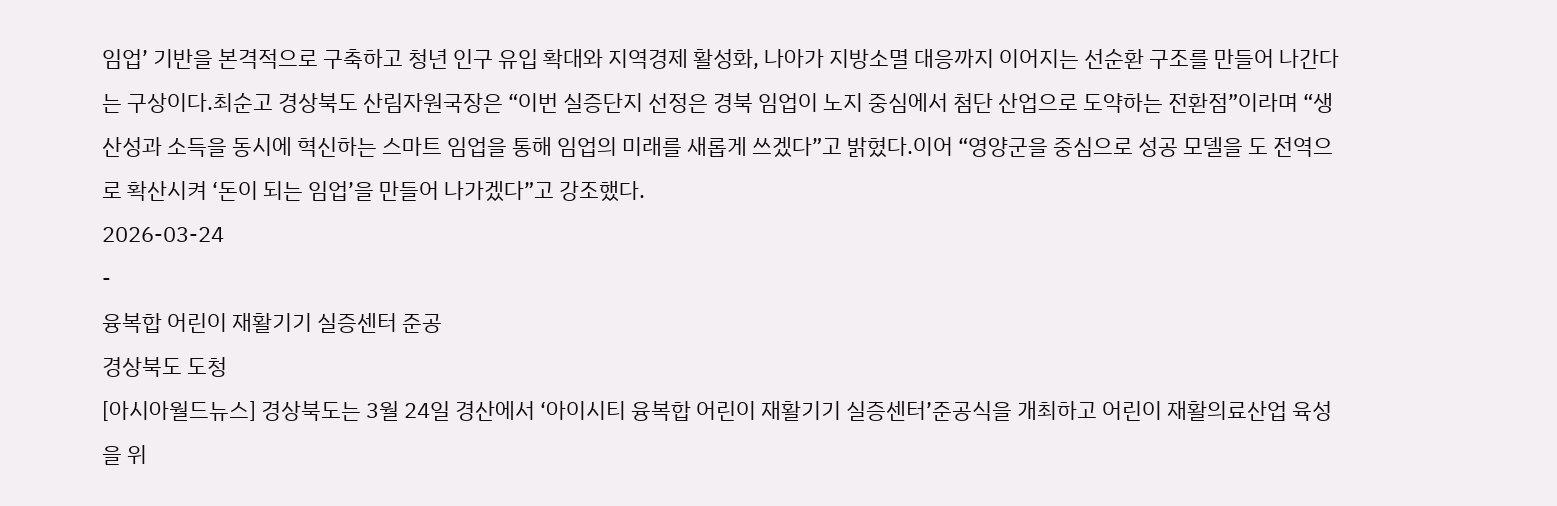임업’ 기반을 본격적으로 구축하고 청년 인구 유입 확대와 지역경제 활성화, 나아가 지방소멸 대응까지 이어지는 선순환 구조를 만들어 나간다는 구상이다.최순고 경상북도 산림자원국장은 “이번 실증단지 선정은 경북 임업이 노지 중심에서 첨단 산업으로 도약하는 전환점”이라며 “생산성과 소득을 동시에 혁신하는 스마트 임업을 통해 임업의 미래를 새롭게 쓰겠다”고 밝혔다.이어 “영양군을 중심으로 성공 모델을 도 전역으로 확산시켜 ‘돈이 되는 임업’을 만들어 나가겠다”고 강조했다.
2026-03-24
-
융복합 어린이 재활기기 실증센터 준공
경상북도 도청
[아시아월드뉴스] 경상북도는 3월 24일 경산에서 ‘아이시티 융복합 어린이 재활기기 실증센터’준공식을 개최하고 어린이 재활의료산업 육성을 위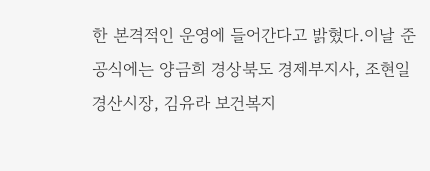한 본격적인 운영에 들어간다고 밝혔다.이날 준공식에는 양금희 경상북도 경제부지사, 조현일 경산시장, 김유라 보건복지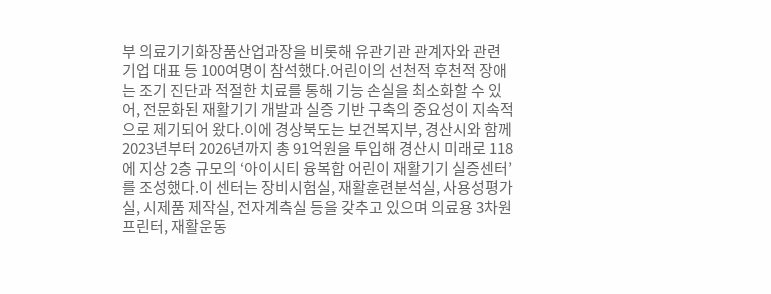부 의료기기화장품산업과장을 비롯해 유관기관 관계자와 관련 기업 대표 등 100여명이 참석했다.어린이의 선천적 후천적 장애는 조기 진단과 적절한 치료를 통해 기능 손실을 최소화할 수 있어, 전문화된 재활기기 개발과 실증 기반 구축의 중요성이 지속적으로 제기되어 왔다.이에 경상북도는 보건복지부, 경산시와 함께 2023년부터 2026년까지 총 91억원을 투입해 경산시 미래로 118에 지상 2층 규모의 ‘아이시티 융복합 어린이 재활기기 실증센터’를 조성했다.이 센터는 장비시험실, 재활훈련분석실, 사용성평가실, 시제품 제작실, 전자계측실 등을 갖추고 있으며 의료용 3차원 프린터, 재활운동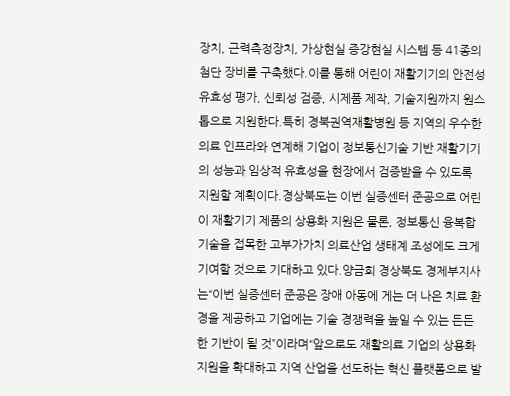장치, 근력측정장치, 가상현실 증강현실 시스템 등 41종의 첨단 장비를 구축했다.이를 통해 어린이 재활기기의 안전성 유효성 평가, 신뢰성 검증, 시제품 제작, 기술지원까지 원스톱으로 지원한다.특히 경북권역재활병원 등 지역의 우수한 의료 인프라와 연계해 기업이 정보통신기술 기반 재활기기의 성능과 임상적 유효성을 현장에서 검증받을 수 있도록 지원할 계획이다.경상북도는 이번 실증센터 준공으로 어린이 재활기기 제품의 상용화 지원은 물론, 정보통신 융복합 기술을 접목한 고부가가치 의료산업 생태계 조성에도 크게 기여할 것으로 기대하고 있다.양금희 경상북도 경제부지사는“이번 실증센터 준공은 장애 아동에 게는 더 나은 치료 환경을 제공하고 기업에는 기술 경쟁력을 높일 수 있는 든든한 기반이 될 것”이라며“앞으로도 재활의료 기업의 상용화 지원을 확대하고 지역 산업을 선도하는 혁신 플랫폼으로 발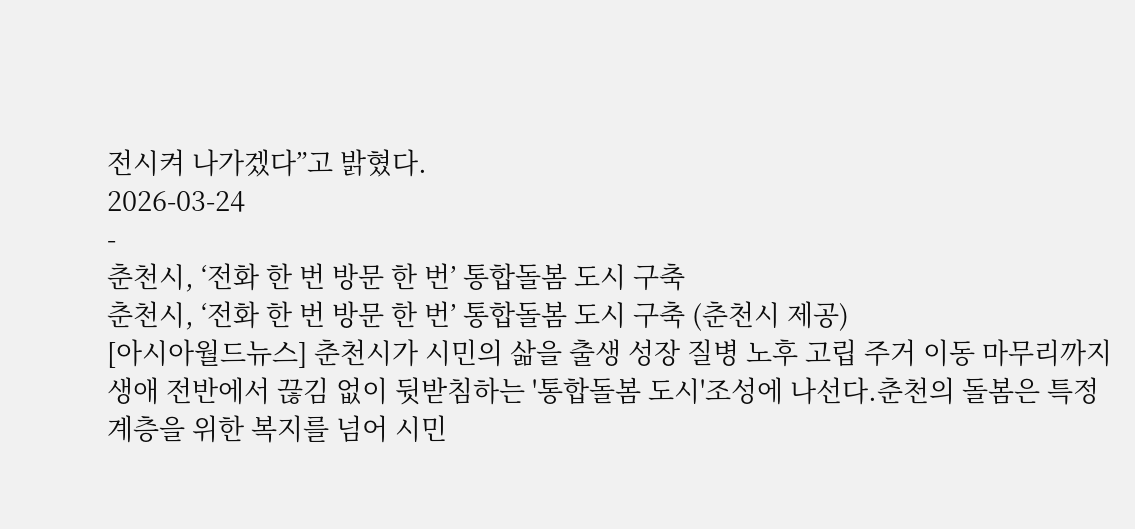전시켜 나가겠다”고 밝혔다.
2026-03-24
-
춘천시, ‘전화 한 번 방문 한 번’ 통합돌봄 도시 구축
춘천시, ‘전화 한 번 방문 한 번’ 통합돌봄 도시 구축 (춘천시 제공)
[아시아월드뉴스] 춘천시가 시민의 삶을 출생 성장 질병 노후 고립 주거 이동 마무리까지 생애 전반에서 끊김 없이 뒷받침하는 '통합돌봄 도시'조성에 나선다.춘천의 돌봄은 특정 계층을 위한 복지를 넘어 시민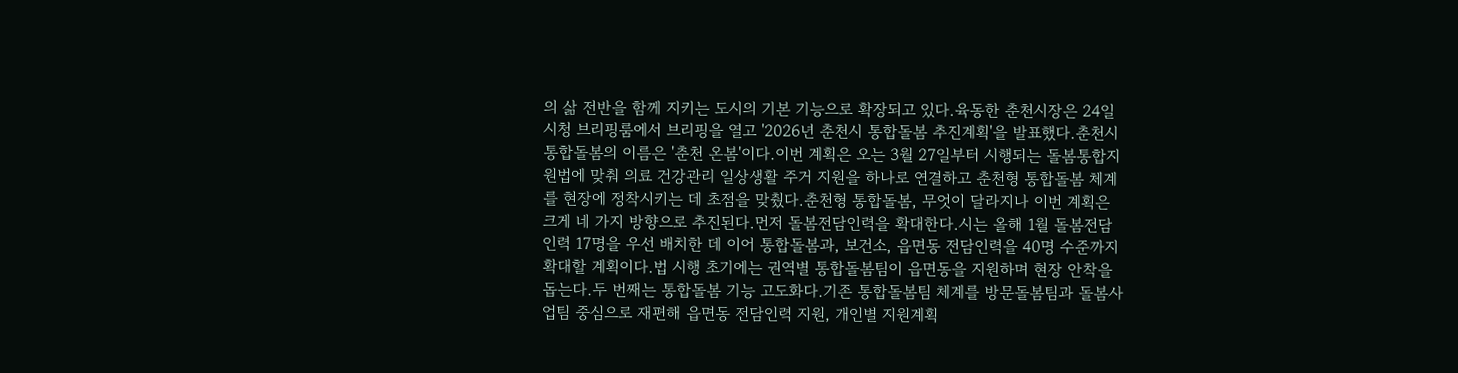의 삶 전반을 함께 지키는 도시의 기본 기능으로 확장되고 있다.육동한 춘천시장은 24일 시청 브리핑룸에서 브리핑을 열고 '2026년 춘천시 통합돌봄 추진계획'을 발표했다.춘천시 통합돌봄의 이름은 '춘천 온봄'이다.이번 계획은 오는 3월 27일부터 시행되는 돌봄통합지원법에 맞춰 의료 건강관리 일상생활 주거 지원을 하나로 연결하고 춘천형 통합돌봄 체계를 현장에 정착시키는 데 초점을 맞췄다.춘천형 통합돌봄, 무엇이 달라지나 이번 계획은 크게 네 가지 방향으로 추진된다.먼저 돌봄전담인력을 확대한다.시는 올해 1월 돌봄전담인력 17명을 우선 배치한 데 이어 통합돌봄과, 보건소, 읍면동 전담인력을 40명 수준까지 확대할 계획이다.법 시행 초기에는 권역별 통합돌봄팀이 읍면동을 지원하며 현장 안착을 돕는다.두 번째는 통합돌봄 기능 고도화다.기존 통합돌봄팀 체계를 방문돌봄팀과 돌봄사업팀 중심으로 재편해 읍면동 전담인력 지원, 개인별 지원계획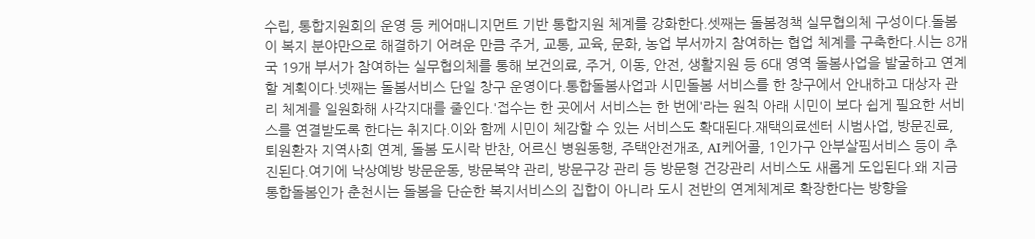수립, 통합지원회의 운영 등 케어매니지먼트 기반 통합지원 체계를 강화한다.셋째는 돌봄정책 실무협의체 구성이다.돌봄이 복지 분야만으로 해결하기 어려운 만큼 주거, 교통, 교육, 문화, 농업 부서까지 참여하는 협업 체계를 구축한다.시는 8개국 19개 부서가 참여하는 실무협의체를 통해 보건의료, 주거, 이동, 안전, 생활지원 등 6대 영역 돌봄사업을 발굴하고 연계할 계획이다.넷째는 돌봄서비스 단일 창구 운영이다.통합돌봄사업과 시민돌봄 서비스를 한 창구에서 안내하고 대상자 관리 체계를 일원화해 사각지대를 줄인다.'접수는 한 곳에서 서비스는 한 번에'라는 원칙 아래 시민이 보다 쉽게 필요한 서비스를 연결받도록 한다는 취지다.이와 함께 시민이 체감할 수 있는 서비스도 확대된다.재택의료센터 시범사업, 방문진료, 퇴원환자 지역사회 연계, 돌봄 도시락 반찬, 어르신 병원동행, 주택안전개조, AI케어콜, 1인가구 안부살핌서비스 등이 추진된다.여기에 낙상예방 방문운동, 방문복약 관리, 방문구강 관리 등 방문형 건강관리 서비스도 새롭게 도입된다.왜 지금 통합돌봄인가 춘천시는 돌봄을 단순한 복지서비스의 집합이 아니라 도시 전반의 연계체계로 확장한다는 방향을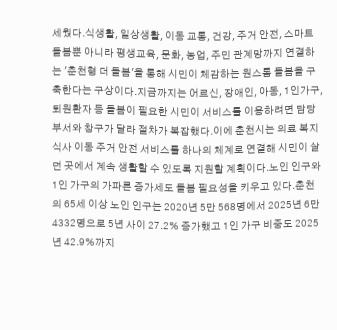세웠다.식생활, 일상생활, 이동 교통, 건강, 주거 안전, 스마트돌봄뿐 아니라 평생교육, 문화, 농업, 주민 관계망까지 연결하는 '춘천형 더 돌봄'을 통해 시민이 체감하는 원스톱 돌봄을 구축한다는 구상이다.지금까지는 어르신, 장애인, 아동, 1인가구, 퇴원환자 등 돌봄이 필요한 시민이 서비스를 이용하려면 담당 부서와 창구가 달라 절차가 복잡했다.이에 춘천시는 의료 복지 식사 이동 주거 안전 서비스를 하나의 체계로 연결해 시민이 살던 곳에서 계속 생활할 수 있도록 지원할 계획이다.노인 인구와 1인 가구의 가파른 증가세도 돌봄 필요성을 키우고 있다.춘천의 65세 이상 노인 인구는 2020년 5만 568명에서 2025년 6만 4332명으로 5년 사이 27.2% 증가했고 1인 가구 비중도 2025년 42.9%까지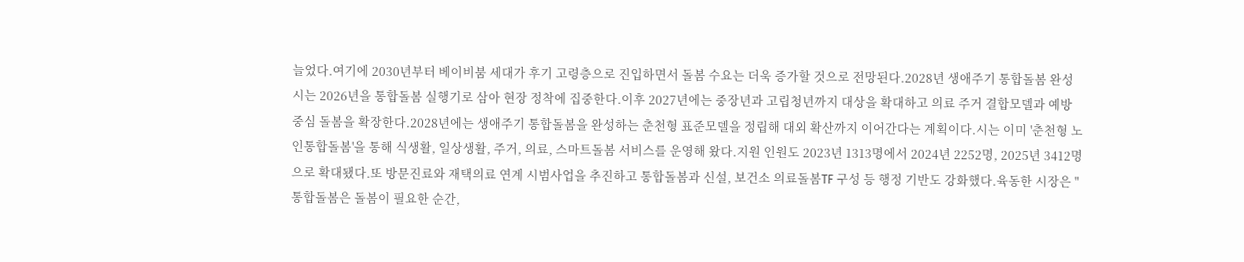늘었다.여기에 2030년부터 베이비붐 세대가 후기 고령층으로 진입하면서 돌봄 수요는 더욱 증가할 것으로 전망된다.2028년 생애주기 통합돌봄 완성 시는 2026년을 통합돌봄 실행기로 삼아 현장 정착에 집중한다.이후 2027년에는 중장년과 고립청년까지 대상을 확대하고 의료 주거 결합모델과 예방 중심 돌봄을 확장한다.2028년에는 생애주기 통합돌봄을 완성하는 춘천형 표준모델을 정립해 대외 확산까지 이어간다는 계획이다.시는 이미 '춘천형 노인통합돌봄'을 통해 식생활, 일상생활, 주거, 의료, 스마트돌봄 서비스를 운영해 왔다.지원 인원도 2023년 1313명에서 2024년 2252명, 2025년 3412명으로 확대됐다.또 방문진료와 재택의료 연계 시범사업을 추진하고 통합돌봄과 신설, 보건소 의료돌봄TF 구성 등 행정 기반도 강화했다.육동한 시장은 "통합돌봄은 돌봄이 필요한 순간,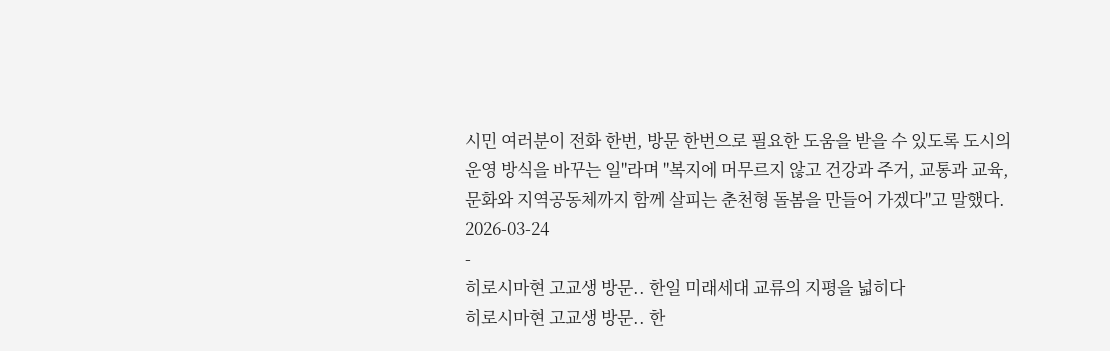시민 여러분이 전화 한번, 방문 한번으로 필요한 도움을 받을 수 있도록 도시의 운영 방식을 바꾸는 일"라며 "복지에 머무르지 않고 건강과 주거, 교통과 교육, 문화와 지역공동체까지 함께 살피는 춘천형 돌봄을 만들어 가겠다"고 말했다.
2026-03-24
-
히로시마현 고교생 방문.. 한일 미래세대 교류의 지평을 넓히다
히로시마현 고교생 방문.. 한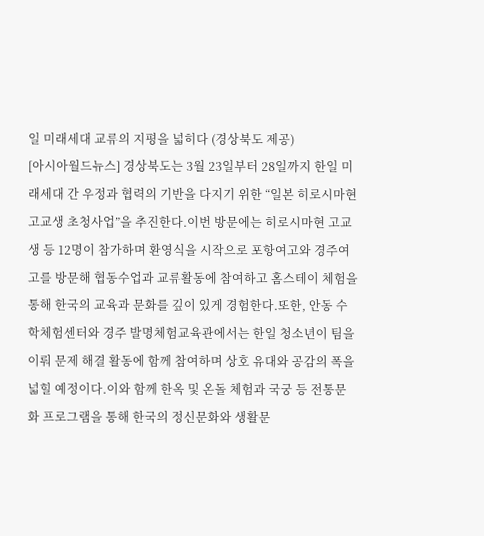일 미래세대 교류의 지평을 넓히다 (경상북도 제공)
[아시아월드뉴스] 경상북도는 3월 23일부터 28일까지 한일 미래세대 간 우정과 협력의 기반을 다지기 위한 “일본 히로시마현 고교생 초청사업”을 추진한다.이번 방문에는 히로시마현 고교생 등 12명이 참가하며 환영식을 시작으로 포항여고와 경주여고를 방문해 협동수업과 교류활동에 참여하고 홈스테이 체험을 통해 한국의 교육과 문화를 깊이 있게 경험한다.또한, 안동 수학체험센터와 경주 발명체험교육관에서는 한일 청소년이 팀을 이뤄 문제 해결 활동에 함께 참여하며 상호 유대와 공감의 폭을 넓힐 예정이다.이와 함께 한옥 및 온돌 체험과 국궁 등 전통문화 프로그램을 통해 한국의 정신문화와 생활문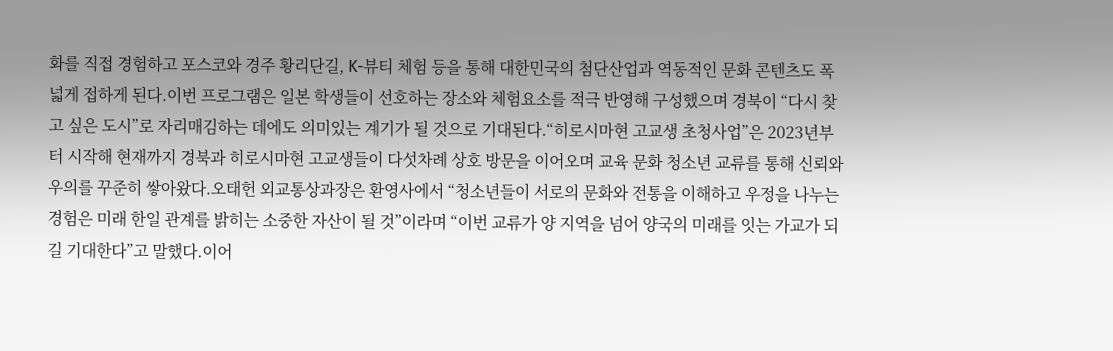화를 직접 경험하고 포스코와 경주 황리단길, K-뷰티 체험 등을 통해 대한민국의 첨단산업과 역동적인 문화 콘텐츠도 폭넓게 접하게 된다.이번 프로그램은 일본 학생들이 선호하는 장소와 체험요소를 적극 반영해 구성했으며 경북이 “다시 찾고 싶은 도시”로 자리매김하는 데에도 의미있는 계기가 될 것으로 기대된다.“히로시마현 고교생 초청사업”은 2023년부터 시작해 현재까지 경북과 히로시마현 고교생들이 다섯차례 상호 방문을 이어오며 교육 문화 청소년 교류를 통해 신뢰와 우의를 꾸준히 쌓아왔다.오태헌 외교통상과장은 환영사에서 “청소년들이 서로의 문화와 전통을 이해하고 우정을 나누는 경험은 미래 한일 관계를 밝히는 소중한 자산이 될 것”이라며 “이번 교류가 양 지역을 넘어 양국의 미래를 잇는 가교가 되길 기대한다”고 말했다.이어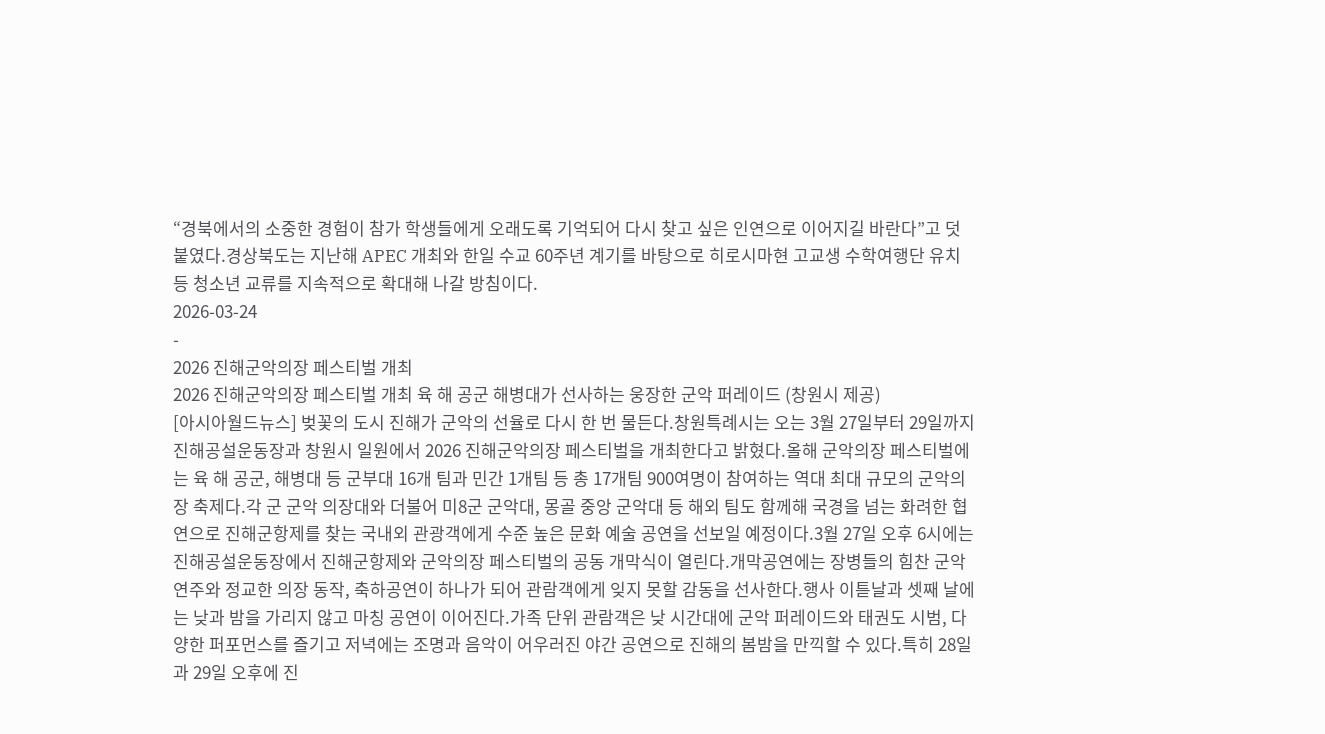“경북에서의 소중한 경험이 참가 학생들에게 오래도록 기억되어 다시 찾고 싶은 인연으로 이어지길 바란다”고 덧붙였다.경상북도는 지난해 APEC 개최와 한일 수교 60주년 계기를 바탕으로 히로시마현 고교생 수학여행단 유치 등 청소년 교류를 지속적으로 확대해 나갈 방침이다.
2026-03-24
-
2026 진해군악의장 페스티벌 개최
2026 진해군악의장 페스티벌 개최 육 해 공군 해병대가 선사하는 웅장한 군악 퍼레이드 (창원시 제공)
[아시아월드뉴스] 벚꽃의 도시 진해가 군악의 선율로 다시 한 번 물든다.창원특례시는 오는 3월 27일부터 29일까지 진해공설운동장과 창원시 일원에서 2026 진해군악의장 페스티벌을 개최한다고 밝혔다.올해 군악의장 페스티벌에는 육 해 공군, 해병대 등 군부대 16개 팀과 민간 1개팀 등 총 17개팀 900여명이 참여하는 역대 최대 규모의 군악의장 축제다.각 군 군악 의장대와 더불어 미8군 군악대, 몽골 중앙 군악대 등 해외 팀도 함께해 국경을 넘는 화려한 협연으로 진해군항제를 찾는 국내외 관광객에게 수준 높은 문화 예술 공연을 선보일 예정이다.3월 27일 오후 6시에는 진해공설운동장에서 진해군항제와 군악의장 페스티벌의 공동 개막식이 열린다.개막공연에는 장병들의 힘찬 군악 연주와 정교한 의장 동작, 축하공연이 하나가 되어 관람객에게 잊지 못할 감동을 선사한다.행사 이튿날과 셋째 날에는 낮과 밤을 가리지 않고 마칭 공연이 이어진다.가족 단위 관람객은 낮 시간대에 군악 퍼레이드와 태권도 시범, 다양한 퍼포먼스를 즐기고 저녁에는 조명과 음악이 어우러진 야간 공연으로 진해의 봄밤을 만끽할 수 있다.특히 28일과 29일 오후에 진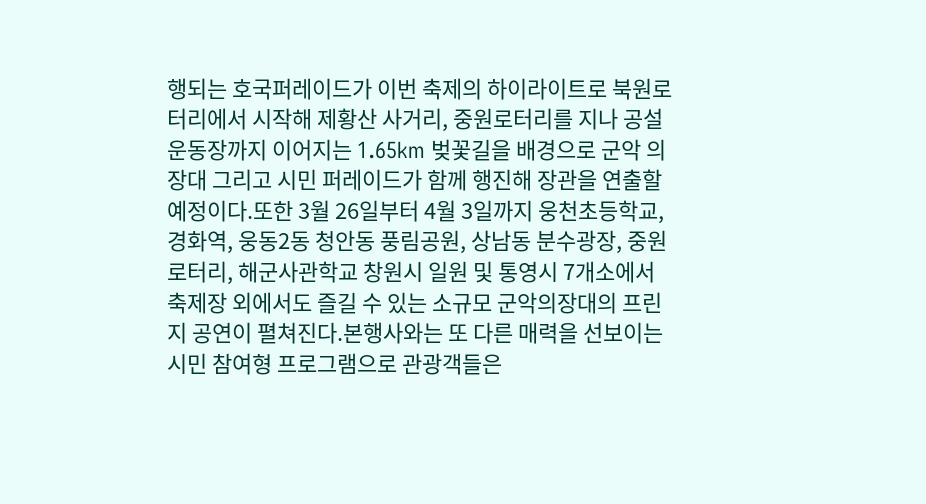행되는 호국퍼레이드가 이번 축제의 하이라이트로 북원로터리에서 시작해 제황산 사거리, 중원로터리를 지나 공설운동장까지 이어지는 1.65km 벚꽃길을 배경으로 군악 의장대 그리고 시민 퍼레이드가 함께 행진해 장관을 연출할 예정이다.또한 3월 26일부터 4월 3일까지 웅천초등학교, 경화역, 웅동2동 청안동 풍림공원, 상남동 분수광장, 중원로터리, 해군사관학교 창원시 일원 및 통영시 7개소에서 축제장 외에서도 즐길 수 있는 소규모 군악의장대의 프린지 공연이 펼쳐진다.본행사와는 또 다른 매력을 선보이는 시민 참여형 프로그램으로 관광객들은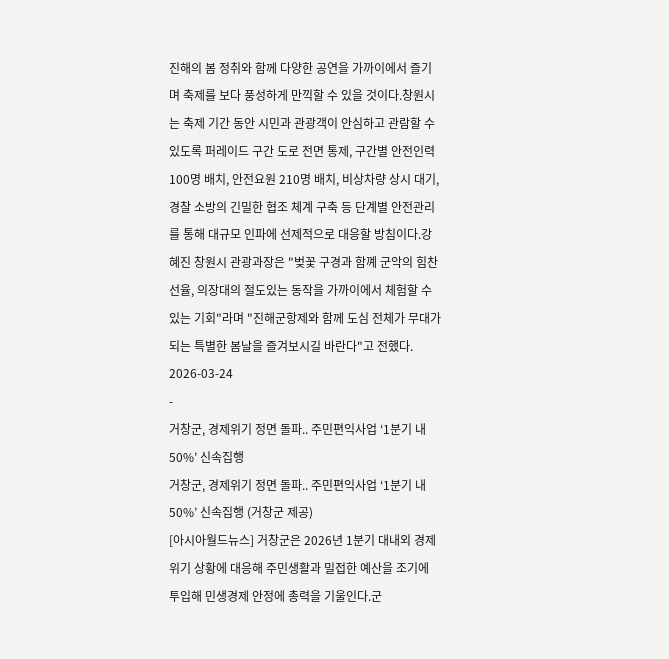진해의 봄 정취와 함께 다양한 공연을 가까이에서 즐기며 축제를 보다 풍성하게 만끽할 수 있을 것이다.창원시는 축제 기간 동안 시민과 관광객이 안심하고 관람할 수 있도록 퍼레이드 구간 도로 전면 통제, 구간별 안전인력 100명 배치, 안전요원 210명 배치, 비상차량 상시 대기, 경찰 소방의 긴밀한 협조 체계 구축 등 단계별 안전관리를 통해 대규모 인파에 선제적으로 대응할 방침이다.강혜진 창원시 관광과장은 "벚꽃 구경과 함꼐 군악의 힘찬 선율, 의장대의 절도있는 동작을 가까이에서 체험할 수 있는 기회"라며 "진해군항제와 함께 도심 전체가 무대가 되는 특별한 봄날을 즐겨보시길 바란다"고 전했다.
2026-03-24
-
거창군, 경제위기 정면 돌파.. 주민편익사업 ‘1분기 내 50%’ 신속집행
거창군, 경제위기 정면 돌파.. 주민편익사업 ‘1분기 내 50%’ 신속집행 (거창군 제공)
[아시아월드뉴스] 거창군은 2026년 1분기 대내외 경제 위기 상황에 대응해 주민생활과 밀접한 예산을 조기에 투입해 민생경제 안정에 총력을 기울인다.군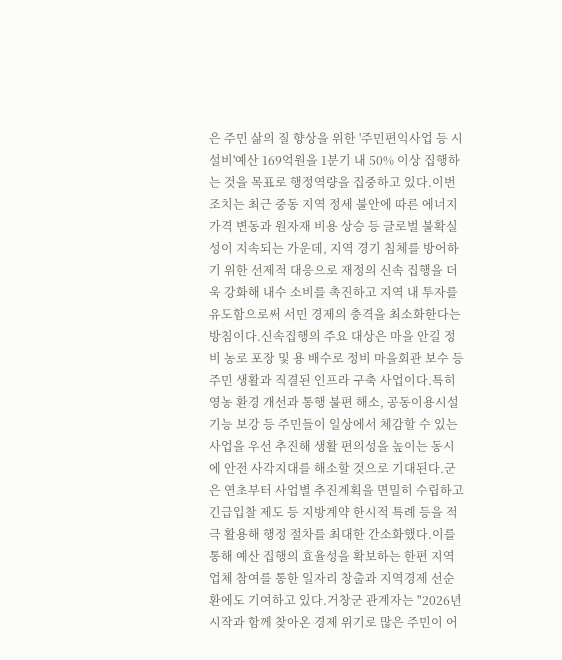은 주민 삶의 질 향상을 위한 '주민편익사업 등 시설비'예산 169억원을 1분기 내 50% 이상 집행하는 것을 목표로 행정역량을 집중하고 있다.이번 조치는 최근 중동 지역 정세 불안에 따른 에너지 가격 변동과 원자재 비용 상승 등 글로벌 불확실성이 지속되는 가운데, 지역 경기 침체를 방어하기 위한 선제적 대응으로 재정의 신속 집행을 더욱 강화해 내수 소비를 촉진하고 지역 내 투자를 유도함으로써 서민 경제의 충격을 최소화한다는 방침이다.신속집행의 주요 대상은 마을 안길 정비 농로 포장 및 용 배수로 정비 마을회관 보수 등 주민 생활과 직결된 인프라 구축 사업이다.특히 영농 환경 개선과 통행 불편 해소, 공동이용시설 기능 보강 등 주민들이 일상에서 체감할 수 있는 사업을 우선 추진해 생활 편의성을 높이는 동시에 안전 사각지대를 해소할 것으로 기대된다.군은 연초부터 사업별 추진계획을 면밀히 수립하고 긴급입찰 제도 등 지방계약 한시적 특례 등을 적극 활용해 행정 절차를 최대한 간소화했다.이를 통해 예산 집행의 효율성을 확보하는 한편 지역 업체 참여를 통한 일자리 창출과 지역경제 선순환에도 기여하고 있다.거창군 관계자는 "2026년 시작과 함께 찾아온 경제 위기로 많은 주민이 어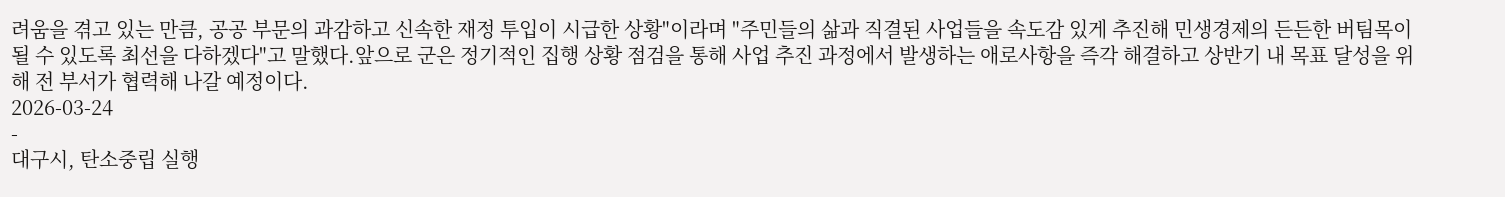려움을 겪고 있는 만큼, 공공 부문의 과감하고 신속한 재정 투입이 시급한 상황"이라며 "주민들의 삶과 직결된 사업들을 속도감 있게 추진해 민생경제의 든든한 버팀목이 될 수 있도록 최선을 다하겠다"고 말했다.앞으로 군은 정기적인 집행 상황 점검을 통해 사업 추진 과정에서 발생하는 애로사항을 즉각 해결하고 상반기 내 목표 달성을 위해 전 부서가 협력해 나갈 예정이다.
2026-03-24
-
대구시, 탄소중립 실행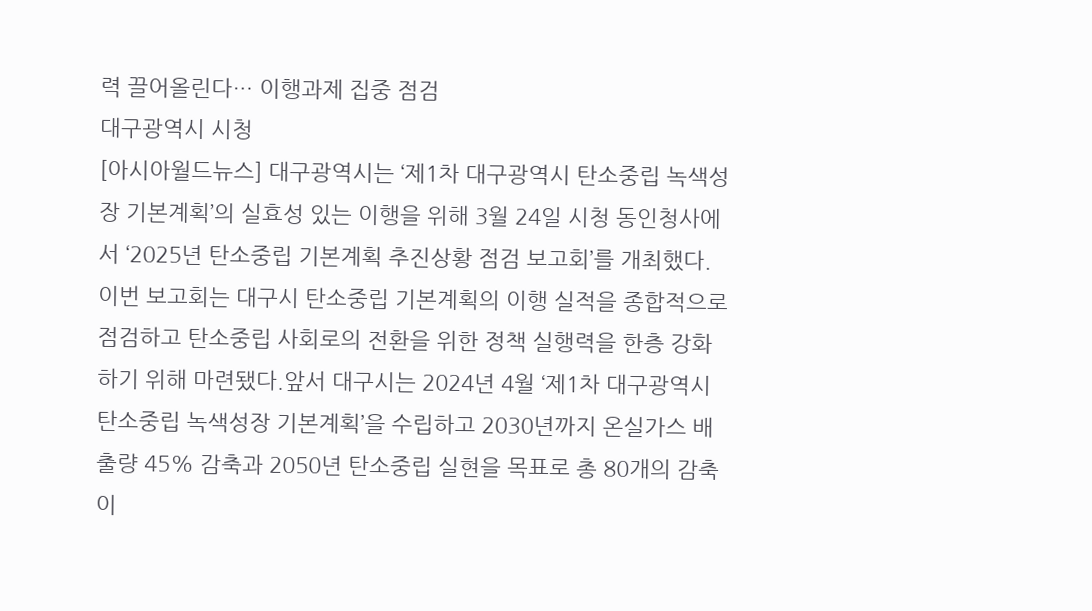력 끌어올린다… 이행과제 집중 점검
대구광역시 시청
[아시아월드뉴스] 대구광역시는 ‘제1차 대구광역시 탄소중립 녹색성장 기본계획’의 실효성 있는 이행을 위해 3월 24일 시청 동인청사에서 ‘2025년 탄소중립 기본계획 추진상황 점검 보고회’를 개최했다.이번 보고회는 대구시 탄소중립 기본계획의 이행 실적을 종합적으로 점검하고 탄소중립 사회로의 전환을 위한 정책 실행력을 한층 강화하기 위해 마련됐다.앞서 대구시는 2024년 4월 ‘제1차 대구광역시 탄소중립 녹색성장 기본계획’을 수립하고 2030년까지 온실가스 배출량 45% 감축과 2050년 탄소중립 실현을 목표로 총 80개의 감축 이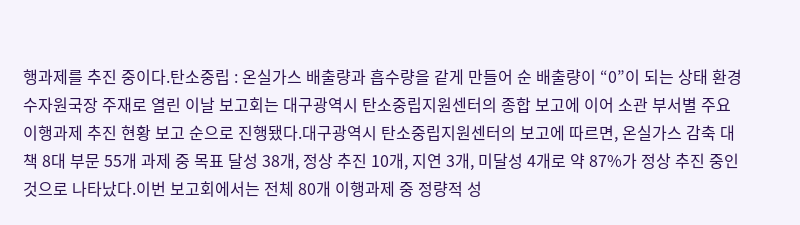행과제를 추진 중이다.탄소중립 : 온실가스 배출량과 흡수량을 같게 만들어 순 배출량이 “0”이 되는 상태 환경수자원국장 주재로 열린 이날 보고회는 대구광역시 탄소중립지원센터의 종합 보고에 이어 소관 부서별 주요 이행과제 추진 현황 보고 순으로 진행됐다.대구광역시 탄소중립지원센터의 보고에 따르면, 온실가스 감축 대책 8대 부문 55개 과제 중 목표 달성 38개, 정상 추진 10개, 지연 3개, 미달성 4개로 약 87%가 정상 추진 중인 것으로 나타났다.이번 보고회에서는 전체 80개 이행과제 중 정량적 성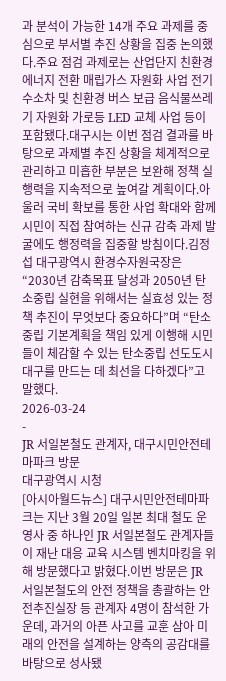과 분석이 가능한 14개 주요 과제를 중심으로 부서별 추진 상황을 집중 논의했다.주요 점검 과제로는 산업단지 친환경 에너지 전환 매립가스 자원화 사업 전기 수소차 및 친환경 버스 보급 음식물쓰레기 자원화 가로등 LED 교체 사업 등이 포함됐다.대구시는 이번 점검 결과를 바탕으로 과제별 추진 상황을 체계적으로 관리하고 미흡한 부분은 보완해 정책 실행력을 지속적으로 높여갈 계획이다.아울러 국비 확보를 통한 사업 확대와 함께 시민이 직접 참여하는 신규 감축 과제 발굴에도 행정력을 집중할 방침이다.김정섭 대구광역시 환경수자원국장은 “2030년 감축목표 달성과 2050년 탄소중립 실현을 위해서는 실효성 있는 정책 추진이 무엇보다 중요하다”며 “탄소중립 기본계획을 책임 있게 이행해 시민들이 체감할 수 있는 탄소중립 선도도시 대구를 만드는 데 최선을 다하겠다”고 말했다.
2026-03-24
-
JR 서일본철도 관계자, 대구시민안전테마파크 방문
대구광역시 시청
[아시아월드뉴스] 대구시민안전테마파크는 지난 3월 20일 일본 최대 철도 운영사 중 하나인 JR 서일본철도 관계자들이 재난 대응 교육 시스템 벤치마킹을 위해 방문했다고 밝혔다.이번 방문은 JR 서일본철도의 안전 정책을 총괄하는 안전추진실장 등 관계자 4명이 참석한 가운데, 과거의 아픈 사고를 교훈 삼아 미래의 안전을 설계하는 양측의 공감대를 바탕으로 성사됐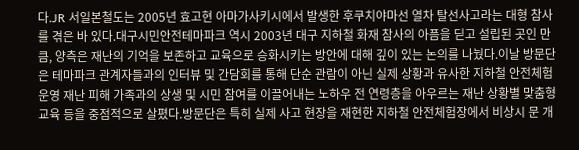다.JR 서일본철도는 2005년 효고현 아마가사키시에서 발생한 후쿠치야마선 열차 탈선사고라는 대형 참사를 겪은 바 있다.대구시민안전테마파크 역시 2003년 대구 지하철 화재 참사의 아픔을 딛고 설립된 곳인 만큼, 양측은 재난의 기억을 보존하고 교육으로 승화시키는 방안에 대해 깊이 있는 논의를 나눴다.이날 방문단은 테마파크 관계자들과의 인터뷰 및 간담회를 통해 단순 관람이 아닌 실제 상황과 유사한 지하철 안전체험 운영 재난 피해 가족과의 상생 및 시민 참여를 이끌어내는 노하우 전 연령층을 아우르는 재난 상황별 맞춤형 교육 등을 중점적으로 살폈다.방문단은 특히 실제 사고 현장을 재현한 지하철 안전체험장에서 비상시 문 개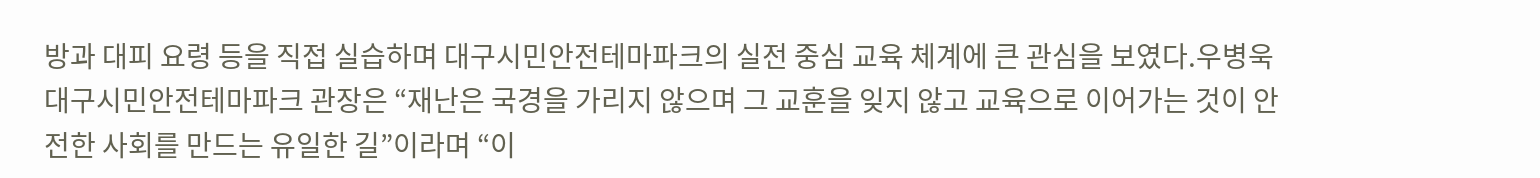방과 대피 요령 등을 직접 실습하며 대구시민안전테마파크의 실전 중심 교육 체계에 큰 관심을 보였다.우병욱 대구시민안전테마파크 관장은 “재난은 국경을 가리지 않으며 그 교훈을 잊지 않고 교육으로 이어가는 것이 안전한 사회를 만드는 유일한 길”이라며 “이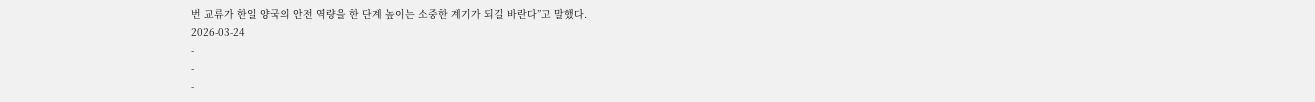번 교류가 한일 양국의 안전 역량을 한 단계 높이는 소중한 계기가 되길 바란다”고 말했다.
2026-03-24
-
-
-